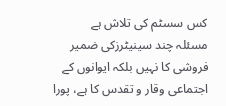کس سسٹم کی تلاش ہے
مسئلہ چند سینیٹرزکی ضمیر فروشی کا نہیں بلکہ ایوانوں کے اجتماعی وقار و تقدس کا ہے، پورا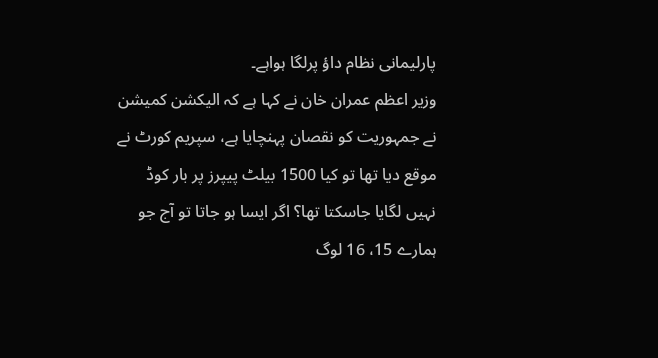پارلیمانی نظام داؤ پرلگا ہواہے۔
وزیر اعظم عمران خان نے کہا ہے کہ الیکشن کمیشن نے جمہوریت کو نقصان پہنچایا ہے، سپریم کورٹ نے موقع دیا تھا تو کیا 1500 بیلٹ پیپرز پر بار کوڈ نہیں لگایا جاسکتا تھا؟ اگر ایسا ہو جاتا تو آج جو ہمارے 15، 16 لوگ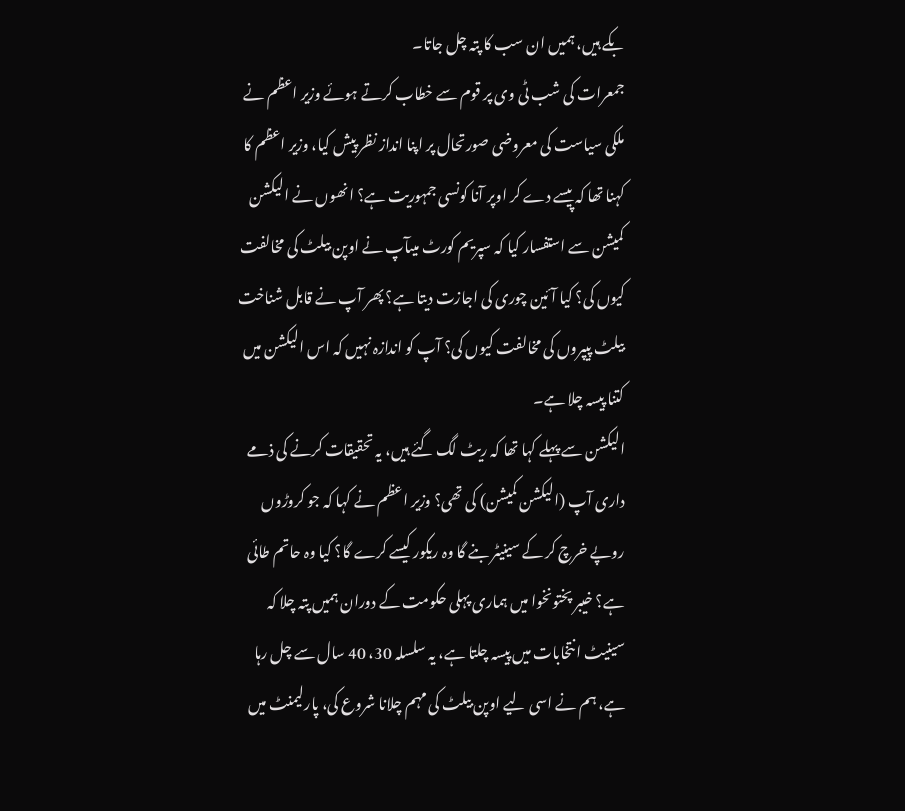بکے ہیں، ہمیں ان سب کا پتہ چل جاتا۔
جمعرات کی شب ٹی وی پر قوم سے خطاب کرتے ہوئے وزیر اعظم نے ملکی سیاست کی معروضی صورتحال پر اپنا انداز نظر پیش کیا، وزیر اعظم کا کہنا تھا کہ پیسے دے کر اوپر آنا کونسی جمہوریت ہے؟ انھوں نے الیکشن کمیشن سے استفسار کیا کہ سپریم کورٹ میںآپ نے اوپن بیلٹ کی مخالفت کیوں کی؟ کیا آئین چوری کی اجازت دیتا ہے؟ پھر آپ نے قابل شناخت بیلٹ پیپروں کی مخالفت کیوں کی؟ آپ کو اندازہ نہیں کہ اس الیکشن میں کتنا پیسہ چلا ہے۔
الیکشن سے پہلے کہا تھا کہ ریٹ لگ گئے ہیں، یہ تحقیقات کرنے کی ذمے داری آپ (الیکشن کمیشن) کی تھی؟ وزیر اعظم نے کہا کہ جو کروڑوں روپے خرچ کر کے سینیٹر بنے گا وہ ریکور کیسے کرے گا؟ کیا وہ حاتم طائی ہے؟ خیبر پختونخوا میں ہماری پہلی حکومت کے دوران ہمیں پتہ چلا کہ سینیٹ انتخابات میں پیسہ چلتا ہے، یہ سلسلہ 30، 40 سال سے چل رہا ہے، ہم نے اسی لیے اوپن بیلٹ کی مہم چلانا شروع کی، پارلیمنٹ میں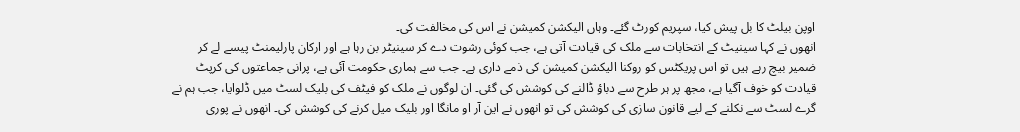اوپن بیلٹ کا بل پیش کیا، سپریم کورٹ گئے۔ وہاں الیکشن کمیشن نے اس کی مخالفت کی۔
انھوں نے کہا سینیٹ کے انتخابات سے ملک کی قیادت آتی ہے، جب کوئی رشوت دے کر سینیٹر بن رہا ہے اور ارکان پارلیمنٹ پیسے لے کر ضمیر بیچ رہے ہیں تو اس پریکٹس کو روکنا الیکشن کمیشن کی ذمے داری ہے۔ جب سے ہماری حکومت آئی ہے، پرانی جماعتوں کی کرپٹ قیادت کو خوف آگیا ہے، مجھ پر ہر طرح سے دباؤ ڈالنے کی کوشش کی گئی۔ ان لوگوں نے ملک کو فیٹف کی بلیک لسٹ میں ڈلوایا، جب ہم نے گرے لسٹ سے نکلنے کے لیے قانون سازی کی کوشش کی تو انھوں نے این آر او مانگا اور بلیک میل کرنے کی کوشش کی۔ انھوں نے پوری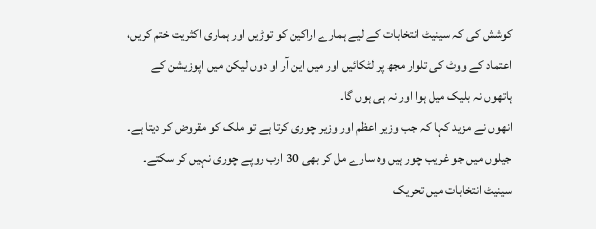کوشش کی کہ سینیٹ انتخابات کے لیے ہمارے اراکین کو توڑیں اور ہماری اکثریت ختم کریں، اعتماد کے ووٹ کی تلوار مجھ پر لٹکائیں اور میں این آر او دوں لیکن میں اپوزیشن کے ہاتھوں نہ بلیک میل ہوا اور نہ ہی ہوں گا۔
انھوں نے مزید کہا کہ جب وزیر اعظم اور وزیر چوری کرتا ہے تو ملک کو مقروض کر دیتا ہے۔ جیلوں میں جو غریب چور ہیں وہ سارے مل کر بھی 30 ارب روپے چوری نہیں کر سکتے۔ سینیٹ انتخابات میں تحریک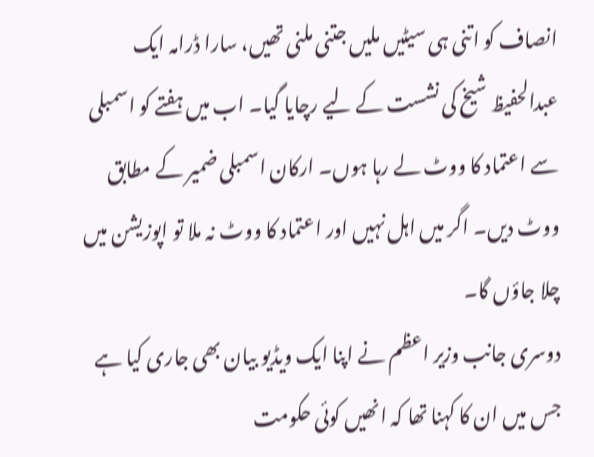انصاف کو اتنی ہی سیٹیں ملیں جتنی ملنی تھیں، سارا ڈرامہ ایک عبدالحفیظ شیخ کی نشست کے لیے رچایا گیا۔ اب میں ہفتے کو اسمبلی سے اعتماد کا ووٹ لے رہا ہوں۔ ارکان اسمبلی ضمیر کے مطابق ووٹ دیں۔ اگر میں اہل نہیں اور اعتماد کا ووٹ نہ ملا تو اپوزیشن میں چلا جاؤں گا۔
دوسری جانب وزیر اعظم نے اپنا ایک ویڈیو بیان بھی جاری کیا ہے جس میں ان کا کہنا تھا کہ انھیں کوئی حکومت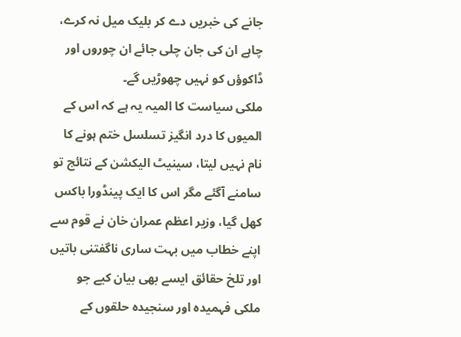جانے کی خبریں دے کر بلیک میل نہ کرے، چاہے ان کی جان چلی جائے ان چوروں اور ڈاکوؤں کو نہیں چھوڑیں گے۔
ملکی سیاست کا المیہ یہ ہے کہ اس کے المیوں کا درد انگیز تسلسل ختم ہونے کا نام نہیں لیتا، سینیٹ الیکشن کے نتائج تو سامنے آگئے مگر اس کا ایک پینڈورا باکس کھل گیا، وزیر اعظم عمران خان نے قوم سے اپنے خطاب میں بہت ساری ناگفتنی باتیں اور تلخ حقائق ایسے بھی بیان کیے جو ملکی فہمیدہ اور سنجیدہ حلقوں کے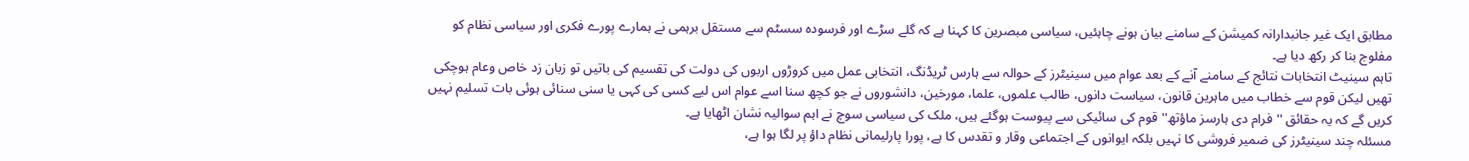مطابق ایک غیر جانبدارانہ کمیشن کے سامنے بیان ہونے چاہئیں، سیاسی مبصرین کا کہنا ہے کہ گلے سڑے اور فرسودہ سسٹم سے مستقل برہمی نے ہمارے پورے فکری اور سیاسی نظام کو مفلوج بنا کر رکھ دیا ہے۔
تاہم سینیٹ انتخابات نتائج کے سامنے آنے کے بعد عوام میں سینیٹرز کے حوالہ سے ہارس ٹریڈنگ، انتخابی عمل میں کروڑوں اربوں کی دولت کی تقسیم کی باتیں تو زبان زد خاص وعام ہوچکی تھیں لیکن قوم سے خطاب میں ماہرین قانون، سیاست دانوں، طالب علموں، علما، مورخین، دانشوروں نے جو کچھ سنا اسے عوام اس لیے کسی کی کہی یا سنی سنائی ہوئی بات تسلیم نہیں کریں گے کہ یہ حقائق ''فرام دی ہارسز ماؤتھ'' قوم کی سائیکی سے پیوست ہوگئے ہیں، ملک کی سیاسی سوچ نے اہم سوالیہ نشان اٹھایا ہے۔
مسئلہ چند سینیٹرز کی ضمیر فروشی کا نہیں بلکہ ایوانوں کے اجتماعی وقار و تقدس کا ہے، پورا پارلیمانی نظام داؤ پر لگا ہوا ہے،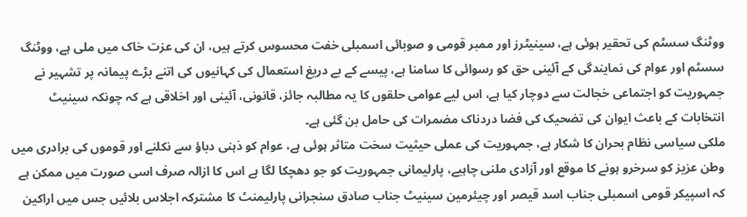ووٹنگ سسٹم کی تحقیر ہوئی ہے، سینیٹرز اور ممبر قومی و صوبائی اسمبلی خفت محسوس کرتے ہیں، ان کی عزت خاک میں ملی ہے، ووٹنگ سسٹم اور عوام کی نمایندگی کے آئینی حق کو رسوائی کا سامنا ہے، پیسے کے بے دریغ استعمال کی کہانیوں کی اتنے بڑے پیمانہ پر تشہیر نے جمہوریت کو اجتماعی خجالت سے دوچار کیا ہے، اس لیے عوامی حلقوں کا یہ مطالبہ جائز، قانونی، آئینی اور اخلاقی ہے کہ چونکہ سینیٹ انتخابات کے باعث ایوان کی تضحیک کی فضا دردناک مضمرات کی حامل بن گئی ہے۔
ملکی سیاسی نظام بحران کا شکار ہے، جمہوریت کی عملی حیثیت سخت متاثر ہوئی ہے، عوام کو ذہنی دباؤ سے نکلنے اور قوموں کی برادری میں وطن عزیز کو سرخرو ہونے کا موقع اور آزادی ملنی چاہیے، پارلیمانی جمہوریت کو جو دھچکا لگا ہے اس کا ازالہ صرف اسی صورت میں ممکن ہے کہ اسپیکر قومی اسمبلی جناب اسد قیصر اور چیئرمین سینیٹ جناب صادق سنجرانی پارلیمنٹ کا مشترکہ اجلاس بلائیں جس میں اراکین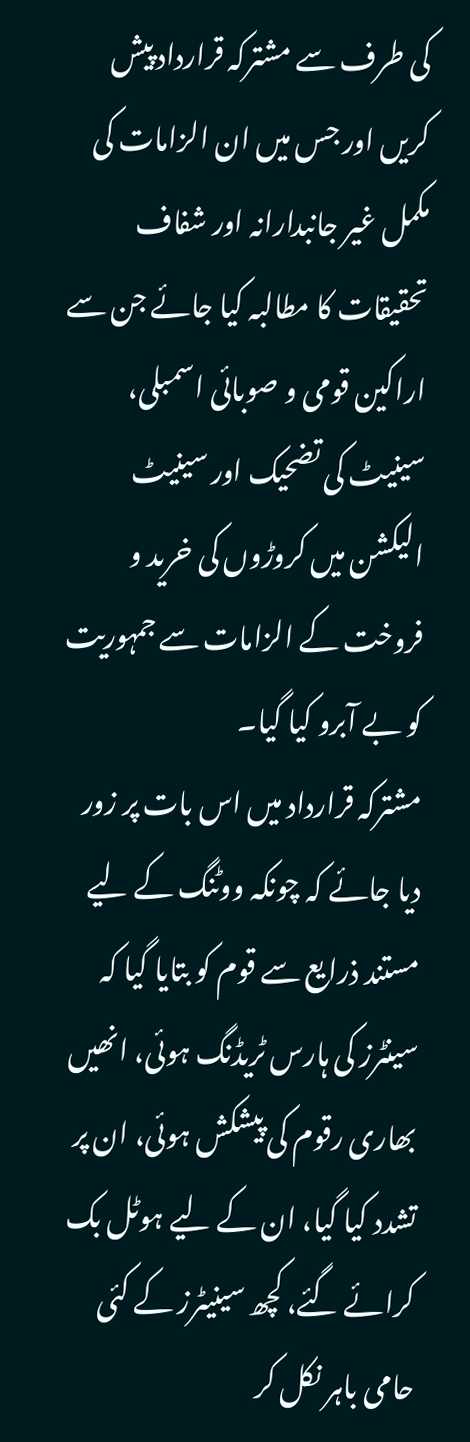کی طرف سے مشترکہ قرارداد پیش کریں اور جس میں ان الزامات کی مکمل غیر جانبدارانہ اور شفاف تحقیقات کا مطالبہ کیا جائے جن سے اراکین قومی و صوبائی اسمبلی، سینیٹ کی تضحیک اور سینیٹ الیکشن میں کروڑوں کی خرید و فروخت کے الزامات سے جمہوریت کو بے آبرو کیا گیا۔
مشترکہ قرارداد میں اس بات پر زور دیا جائے کہ چونکہ ووٹنگ کے لیے مستند ذرایع سے قوم کو بتایا گیا کہ سینٹرز کی ہارس ٹریڈنگ ہوئی، انھیں بھاری رقوم کی پیشکش ہوئی، ان پر تشدد کیا گیا، ان کے لیے ہوٹل بک کرائے گئے، کچھ سینیٹرز کے کئی حامی باہر نکل کر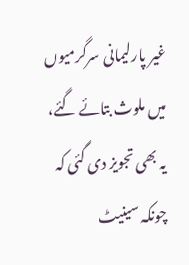غیر پارلیمانی سرگرمیوں میں ملوث بتائے گئے، یہ بھی تجویز دی گئی کہ چونکہ سینیٹ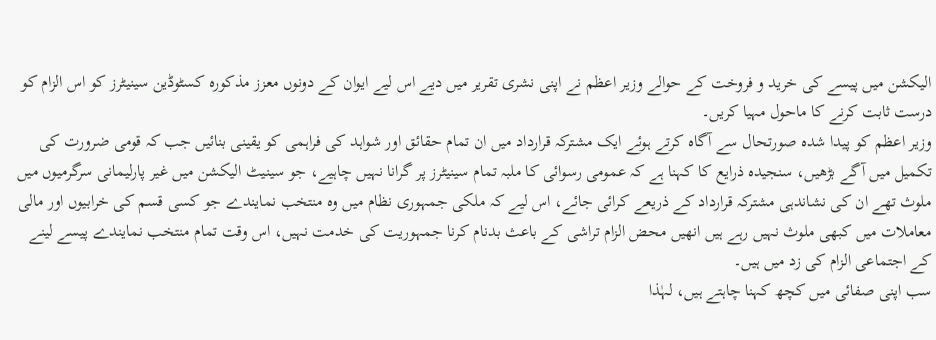الیکشن میں پیسے کی خرید و فروخت کے حوالے وزیر اعظم نے اپنی نشری تقریر میں دیے اس لیے ایوان کے دونوں معزز مذکورہ کسٹوڈین سینیٹرز کو اس الزام کو درست ثابت کرنے کا ماحول مہیا کریں۔
وزیر اعظم کو پیدا شدہ صورتحال سے آگاہ کرتے ہوئے ایک مشترکہ قرارداد میں ان تمام حقائق اور شواہد کی فراہمی کو یقینی بنائیں جب کہ قومی ضرورت کی تکمیل میں آگے بڑھیں، سنجیدہ ذرایع کا کہنا ہے کہ عمومی رسوائی کا ملبہ تمام سینیٹرز پر گرانا نہیں چاہیے، جو سینیٹ الیکشن میں غیر پارلیمانی سرگرمیوں میں ملوث تھے ان کی نشاندہی مشترکہ قرارداد کے ذریعے کرائی جائے، اس لیے کہ ملکی جمہوری نظام میں وہ منتخب نمایندے جو کسی قسم کی خرابیوں اور مالی معاملات میں کبھی ملوث نہیں رہے ہیں انھیں محض الزام تراشی کے باعث بدنام کرنا جمہوریت کی خدمت نہیں، اس وقت تمام منتخب نمایندے پیسے لینے کے اجتماعی الزام کی زد میں ہیں۔
سب اپنی صفائی میں کچھ کہنا چاہتے ہیں، لہٰذا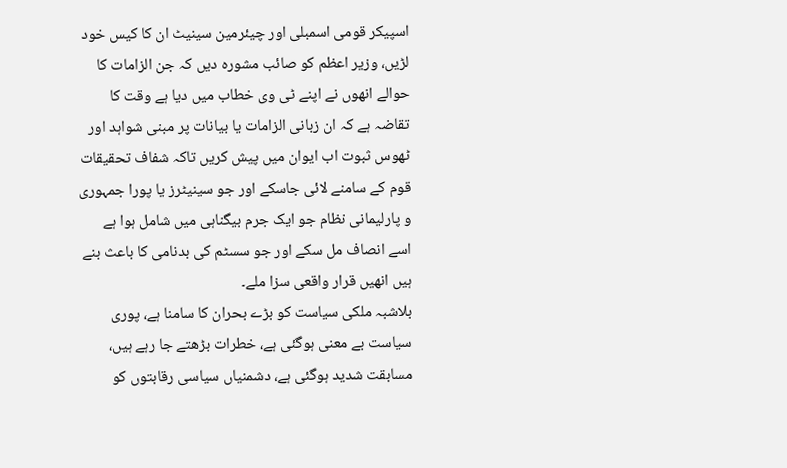اسپیکر قومی اسمبلی اور چیئرمین سینیٹ ان کا کیس خود لڑیں، وزیر اعظم کو صائب مشورہ دیں کہ جن الزامات کا حوالے انھوں نے اپنے ٹی وی خطاب میں دیا ہے وقت کا تقاضہ ہے کہ ان زبانی الزامات یا بیانات پر مبنی شواہد اور ٹھوس ثبوت اب ایوان میں پیش کریں تاکہ شفاف تحقیقات قوم کے سامنے لائی جاسکے اور جو سینیٹرز یا پورا جمہوری و پارلیمانی نظام جو ایک جرم بیگناہی میں شامل ہوا ہے اسے انصاف مل سکے اور جو سسٹم کی بدنامی کا باعث بنے ہیں انھیں قرار واقعی سزا ملے۔
بلاشبہ ملکی سیاست کو بڑے بحران کا سامنا ہے، پوری سیاست بے معنی ہوگئی ہے، خطرات بڑھتے جا رہے ہیں، مسابقت شدید ہوگئی ہے، دشمنیاں سیاسی رقابتوں کو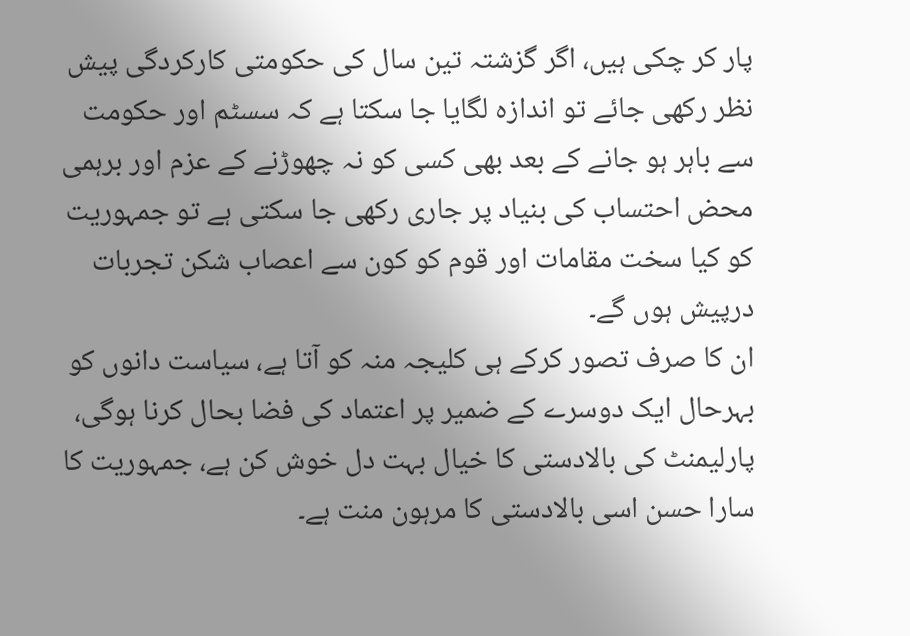پار کر چکی ہیں، اگر گزشتہ تین سال کی حکومتی کارکردگی پیش نظر رکھی جائے تو اندازہ لگایا جا سکتا ہے کہ سسٹم اور حکومت سے باہر ہو جانے کے بعد بھی کسی کو نہ چھوڑنے کے عزم اور برہمی محض احتساب کی بنیاد پر جاری رکھی جا سکتی ہے تو جمہوریت کو کیا سخت مقامات اور قوم کو کون سے اعصاب شکن تجربات درپیش ہوں گے۔
ان کا صرف تصور کرکے ہی کلیجہ منہ کو آتا ہے، سیاست دانوں کو بہرحال ایک دوسرے کے ضمیر پر اعتماد کی فضا بحال کرنا ہوگی، پارلیمنٹ کی بالادستی کا خیال بہت دل خوش کن ہے، جمہوریت کا سارا حسن اسی بالادستی کا مرہون منت ہے۔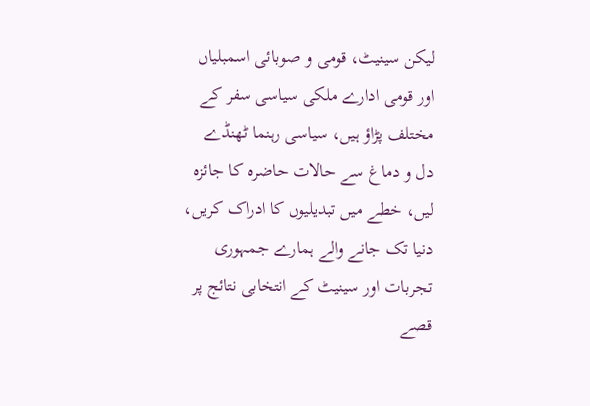لیکن سینیٹ، قومی و صوبائی اسمبلیاں اور قومی ادارے ملکی سیاسی سفر کے مختلف پڑاؤ ہیں، سیاسی رہنما ٹھنڈے دل و دماغ سے حالات حاضرہ کا جائزہ لیں، خطے میں تبدیلیوں کا ادراک کریں، دنیا تک جانے والے ہمارے جمہوری تجربات اور سینیٹ کے انتخابی نتائج پر قصے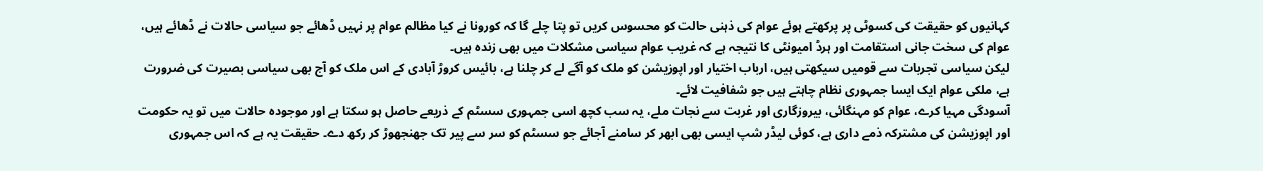کہانیوں کو حقیقت کی کسوٹی پر پرکھتے ہوئے عوام کی ذہنی حالت کو محسوس کریں تو پتا چلے گا کہ کورونا نے کیا مظالم عوام پر نہیں ڈھائے جو سیاسی حالات نے ڈھائے ہیں، عوام کی سخت جانی استقامت اور ہرڈ امیونٹی کا نتیجہ ہے کہ غریب عوام سیاسی مشکلات میں بھی زندہ ہیں۔
لیکن سیاسی تجربات سے قومیں سیکھتی ہیں، ارباب اختیار اور اپوزیشن کو ملک کو آگے لے کر چلنا ہے، بائیس کروڑ آبادی کے اس ملک کو آج بھی سیاسی بصیرت کی ضرورت ہے، ملکی عوام ایک ایسا جمہوری نظام چاہتے ہیں جو شفافیت لائے۔
آسودگی مہیا کرے، عوام کو مہنگائی، بیروزگاری اور غربت سے نجات ملے، یہ سب کچھ اسی جمہوری سسٹم کے ذریعے حاصل ہو سکتا ہے اور موجودہ حالات میں تو یہ حکومت اور اپوزیشن کی مشترکہ ذمے داری ہے، کوئی لیڈر شپ ایسی بھی ابھر کر سامنے آجائے جو سسٹم کو سر سے پیر تک جھنجھوڑ کر رکھ دے۔ حقیقت یہ ہے کہ اس جمہوری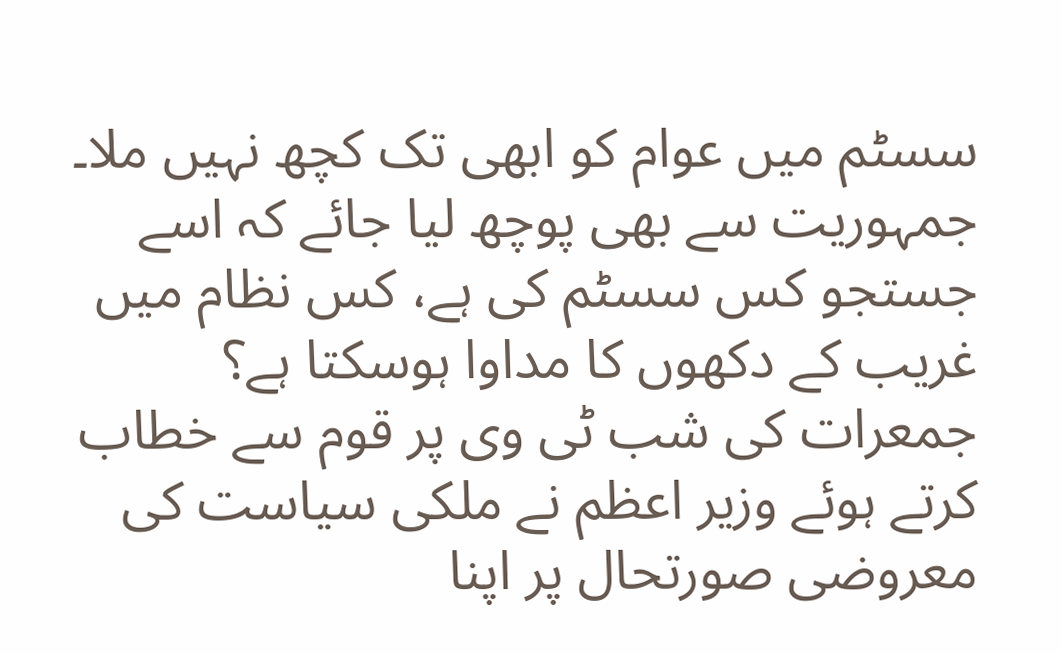سسٹم میں عوام کو ابھی تک کچھ نہیں ملا۔ جمہوریت سے بھی پوچھ لیا جائے کہ اسے جستجو کس سسٹم کی ہے، کس نظام میں غریب کے دکھوں کا مداوا ہوسکتا ہے؟
جمعرات کی شب ٹی وی پر قوم سے خطاب کرتے ہوئے وزیر اعظم نے ملکی سیاست کی معروضی صورتحال پر اپنا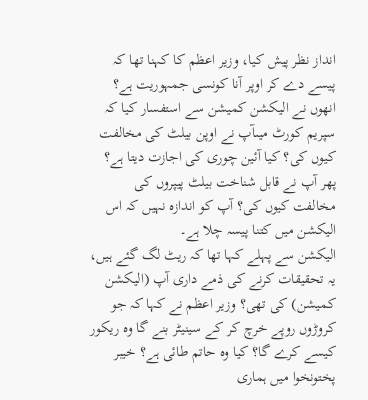انداز نظر پیش کیا، وزیر اعظم کا کہنا تھا کہ پیسے دے کر اوپر آنا کونسی جمہوریت ہے؟ انھوں نے الیکشن کمیشن سے استفسار کیا کہ سپریم کورٹ میںآپ نے اوپن بیلٹ کی مخالفت کیوں کی؟ کیا آئین چوری کی اجازت دیتا ہے؟ پھر آپ نے قابل شناخت بیلٹ پیپروں کی مخالفت کیوں کی؟ آپ کو اندازہ نہیں کہ اس الیکشن میں کتنا پیسہ چلا ہے۔
الیکشن سے پہلے کہا تھا کہ ریٹ لگ گئے ہیں، یہ تحقیقات کرنے کی ذمے داری آپ (الیکشن کمیشن) کی تھی؟ وزیر اعظم نے کہا کہ جو کروڑوں روپے خرچ کر کے سینیٹر بنے گا وہ ریکور کیسے کرے گا؟ کیا وہ حاتم طائی ہے؟ خیبر پختونخوا میں ہماری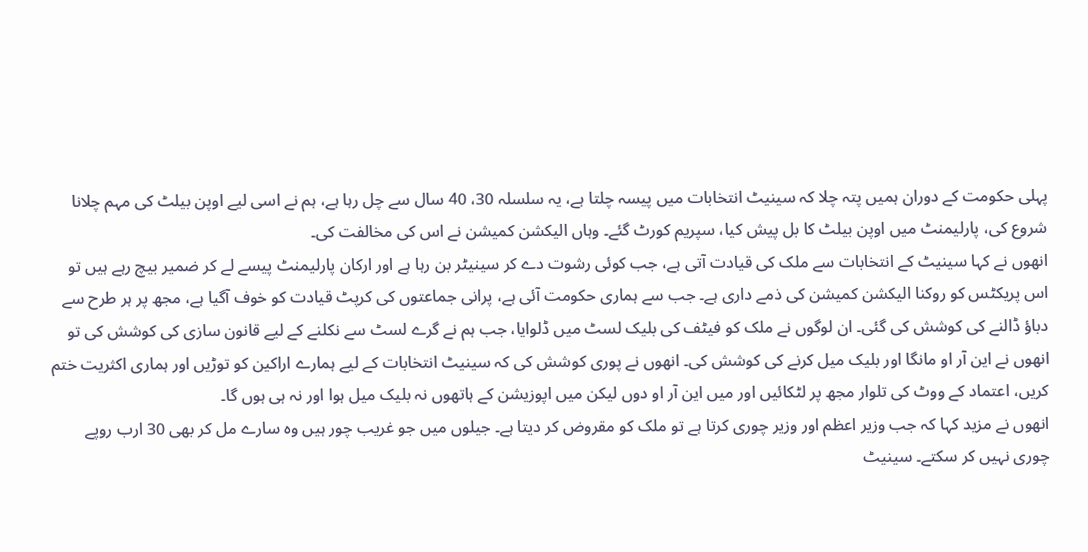پہلی حکومت کے دوران ہمیں پتہ چلا کہ سینیٹ انتخابات میں پیسہ چلتا ہے، یہ سلسلہ 30، 40 سال سے چل رہا ہے، ہم نے اسی لیے اوپن بیلٹ کی مہم چلانا شروع کی، پارلیمنٹ میں اوپن بیلٹ کا بل پیش کیا، سپریم کورٹ گئے۔ وہاں الیکشن کمیشن نے اس کی مخالفت کی۔
انھوں نے کہا سینیٹ کے انتخابات سے ملک کی قیادت آتی ہے، جب کوئی رشوت دے کر سینیٹر بن رہا ہے اور ارکان پارلیمنٹ پیسے لے کر ضمیر بیچ رہے ہیں تو اس پریکٹس کو روکنا الیکشن کمیشن کی ذمے داری ہے۔ جب سے ہماری حکومت آئی ہے، پرانی جماعتوں کی کرپٹ قیادت کو خوف آگیا ہے، مجھ پر ہر طرح سے دباؤ ڈالنے کی کوشش کی گئی۔ ان لوگوں نے ملک کو فیٹف کی بلیک لسٹ میں ڈلوایا، جب ہم نے گرے لسٹ سے نکلنے کے لیے قانون سازی کی کوشش کی تو انھوں نے این آر او مانگا اور بلیک میل کرنے کی کوشش کی۔ انھوں نے پوری کوشش کی کہ سینیٹ انتخابات کے لیے ہمارے اراکین کو توڑیں اور ہماری اکثریت ختم کریں، اعتماد کے ووٹ کی تلوار مجھ پر لٹکائیں اور میں این آر او دوں لیکن میں اپوزیشن کے ہاتھوں نہ بلیک میل ہوا اور نہ ہی ہوں گا۔
انھوں نے مزید کہا کہ جب وزیر اعظم اور وزیر چوری کرتا ہے تو ملک کو مقروض کر دیتا ہے۔ جیلوں میں جو غریب چور ہیں وہ سارے مل کر بھی 30 ارب روپے چوری نہیں کر سکتے۔ سینیٹ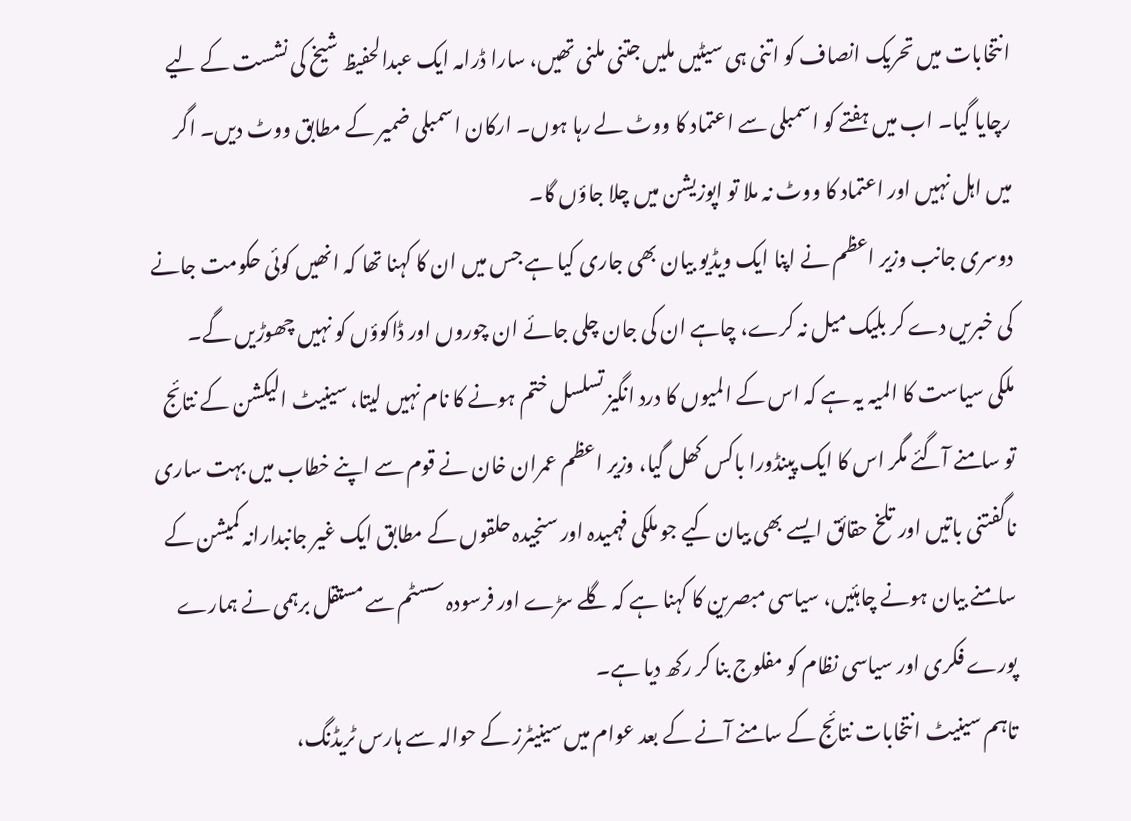انتخابات میں تحریک انصاف کو اتنی ہی سیٹیں ملیں جتنی ملنی تھیں، سارا ڈرامہ ایک عبدالحفیظ شیخ کی نشست کے لیے رچایا گیا۔ اب میں ہفتے کو اسمبلی سے اعتماد کا ووٹ لے رہا ہوں۔ ارکان اسمبلی ضمیر کے مطابق ووٹ دیں۔ اگر میں اہل نہیں اور اعتماد کا ووٹ نہ ملا تو اپوزیشن میں چلا جاؤں گا۔
دوسری جانب وزیر اعظم نے اپنا ایک ویڈیو بیان بھی جاری کیا ہے جس میں ان کا کہنا تھا کہ انھیں کوئی حکومت جانے کی خبریں دے کر بلیک میل نہ کرے، چاہے ان کی جان چلی جائے ان چوروں اور ڈاکوؤں کو نہیں چھوڑیں گے۔
ملکی سیاست کا المیہ یہ ہے کہ اس کے المیوں کا درد انگیز تسلسل ختم ہونے کا نام نہیں لیتا، سینیٹ الیکشن کے نتائج تو سامنے آگئے مگر اس کا ایک پینڈورا باکس کھل گیا، وزیر اعظم عمران خان نے قوم سے اپنے خطاب میں بہت ساری ناگفتنی باتیں اور تلخ حقائق ایسے بھی بیان کیے جو ملکی فہمیدہ اور سنجیدہ حلقوں کے مطابق ایک غیر جانبدارانہ کمیشن کے سامنے بیان ہونے چاہئیں، سیاسی مبصرین کا کہنا ہے کہ گلے سڑے اور فرسودہ سسٹم سے مستقل برہمی نے ہمارے پورے فکری اور سیاسی نظام کو مفلوج بنا کر رکھ دیا ہے۔
تاہم سینیٹ انتخابات نتائج کے سامنے آنے کے بعد عوام میں سینیٹرز کے حوالہ سے ہارس ٹریڈنگ،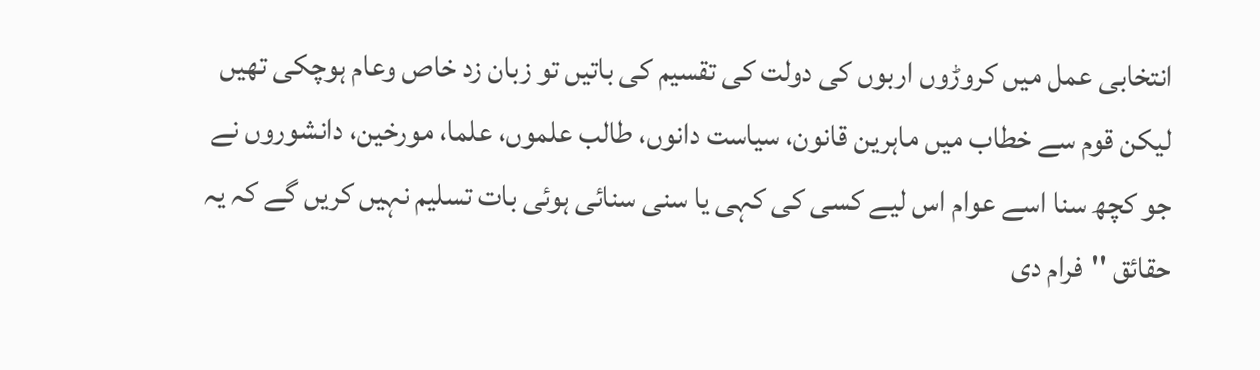انتخابی عمل میں کروڑوں اربوں کی دولت کی تقسیم کی باتیں تو زبان زد خاص وعام ہوچکی تھیں لیکن قوم سے خطاب میں ماہرین قانون، سیاست دانوں، طالب علموں، علما، مورخین، دانشوروں نے جو کچھ سنا اسے عوام اس لیے کسی کی کہی یا سنی سنائی ہوئی بات تسلیم نہیں کریں گے کہ یہ حقائق ''فرام دی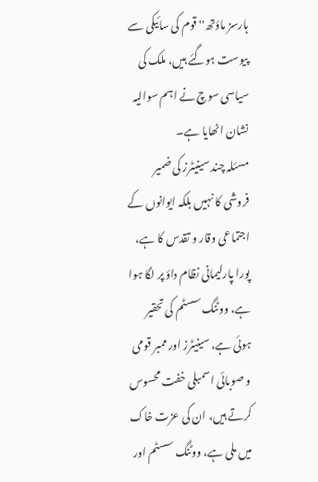ہارسز ماؤتھ'' قوم کی سائیکی سے پیوست ہوگئے ہیں، ملک کی سیاسی سوچ نے اہم سوالیہ نشان اٹھایا ہے۔
مسئلہ چند سینیٹرز کی ضمیر فروشی کا نہیں بلکہ ایوانوں کے اجتماعی وقار و تقدس کا ہے، پورا پارلیمانی نظام داؤ پر لگا ہوا ہے، ووٹنگ سسٹم کی تحقیر ہوئی ہے، سینیٹرز اور ممبر قومی و صوبائی اسمبلی خفت محسوس کرتے ہیں، ان کی عزت خاک میں ملی ہے، ووٹنگ سسٹم اور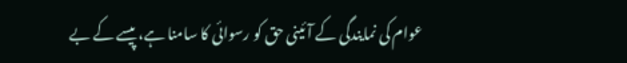عوام کی نمایندگی کے آئینی حق کو رسوائی کا سامنا ہے، پیسے کے بے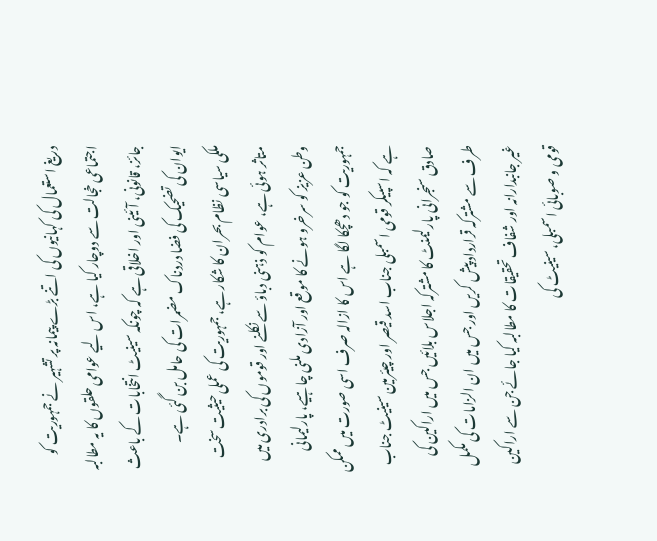دریغ استعمال کی کہانیوں کی اتنے بڑے پیمانہ پر تشہیر نے جمہوریت کو اجتماعی خجالت سے دوچار کیا ہے، اس لیے عوامی حلقوں کا یہ مطالبہ جائز، قانونی، آئینی اور اخلاقی ہے کہ چونکہ سینیٹ انتخابات کے باعث ایوان کی تضحیک کی فضا دردناک مضمرات کی حامل بن گئی ہے۔
ملکی سیاسی نظام بحران کا شکار ہے، جمہوریت کی عملی حیثیت سخت متاثر ہوئی ہے، عوام کو ذہنی دباؤ سے نکلنے اور قوموں کی برادری میں وطن عزیز کو سرخرو ہونے کا موقع اور آزادی ملنی چاہیے، پارلیمانی جمہوریت کو جو دھچکا لگا ہے اس کا ازالہ صرف اسی صورت میں ممکن ہے کہ اسپیکر قومی اسمبلی جناب اسد قیصر اور چیئرمین سینیٹ جناب صادق سنجرانی پارلیمنٹ کا مشترکہ اجلاس بلائیں جس میں اراکین کی طرف سے مشترکہ قرارداد پیش کریں اور جس میں ان الزامات کی مکمل غیر جانبدارانہ اور شفاف تحقیقات کا مطالبہ کیا جائے جن سے اراکین قومی و صوبائی اسمبلی، سینیٹ کی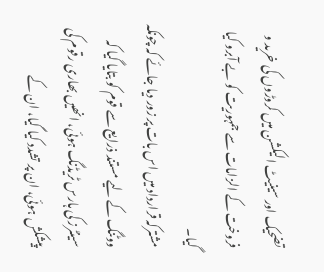تضحیک اور سینیٹ الیکشن میں کروڑوں کی خرید و فروخت کے الزامات سے جمہوریت کو بے آبرو کیا گیا۔
مشترکہ قرارداد میں اس بات پر زور دیا جائے کہ چونکہ ووٹنگ کے لیے مستند ذرایع سے قوم کو بتایا گیا کہ سینٹرز کی ہارس ٹریڈنگ ہوئی، انھیں بھاری رقوم کی پیشکش ہوئی، ان پر تشدد کیا گیا، ان کے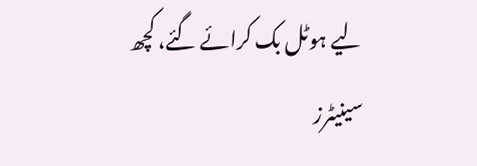لیے ہوٹل بک کرائے گئے، کچھ سینیٹرز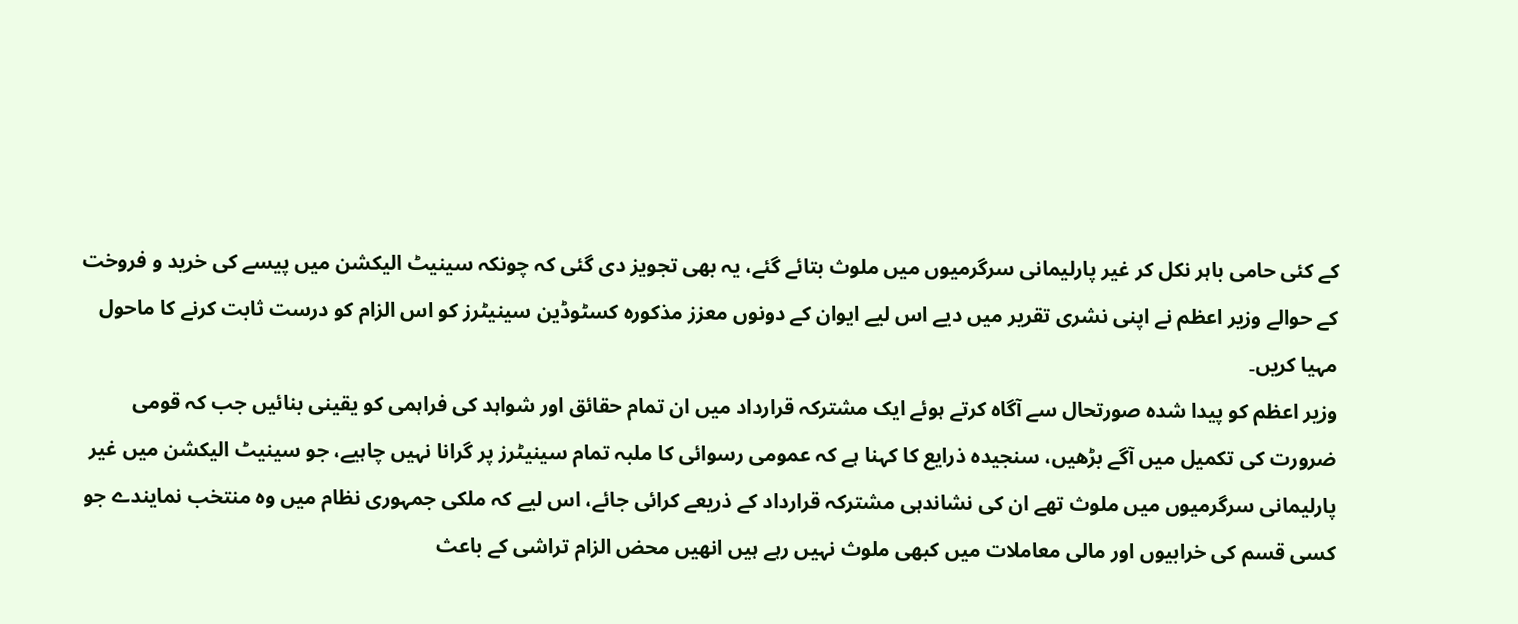کے کئی حامی باہر نکل کر غیر پارلیمانی سرگرمیوں میں ملوث بتائے گئے، یہ بھی تجویز دی گئی کہ چونکہ سینیٹ الیکشن میں پیسے کی خرید و فروخت کے حوالے وزیر اعظم نے اپنی نشری تقریر میں دیے اس لیے ایوان کے دونوں معزز مذکورہ کسٹوڈین سینیٹرز کو اس الزام کو درست ثابت کرنے کا ماحول مہیا کریں۔
وزیر اعظم کو پیدا شدہ صورتحال سے آگاہ کرتے ہوئے ایک مشترکہ قرارداد میں ان تمام حقائق اور شواہد کی فراہمی کو یقینی بنائیں جب کہ قومی ضرورت کی تکمیل میں آگے بڑھیں، سنجیدہ ذرایع کا کہنا ہے کہ عمومی رسوائی کا ملبہ تمام سینیٹرز پر گرانا نہیں چاہیے، جو سینیٹ الیکشن میں غیر پارلیمانی سرگرمیوں میں ملوث تھے ان کی نشاندہی مشترکہ قرارداد کے ذریعے کرائی جائے، اس لیے کہ ملکی جمہوری نظام میں وہ منتخب نمایندے جو کسی قسم کی خرابیوں اور مالی معاملات میں کبھی ملوث نہیں رہے ہیں انھیں محض الزام تراشی کے باعث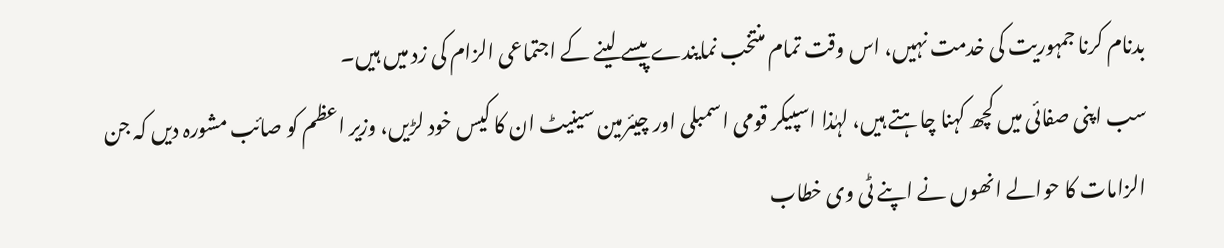بدنام کرنا جمہوریت کی خدمت نہیں، اس وقت تمام منتخب نمایندے پیسے لینے کے اجتماعی الزام کی زد میں ہیں۔
سب اپنی صفائی میں کچھ کہنا چاہتے ہیں، لہٰذا اسپیکر قومی اسمبلی اور چیئرمین سینیٹ ان کا کیس خود لڑیں، وزیر اعظم کو صائب مشورہ دیں کہ جن الزامات کا حوالے انھوں نے اپنے ٹی وی خطاب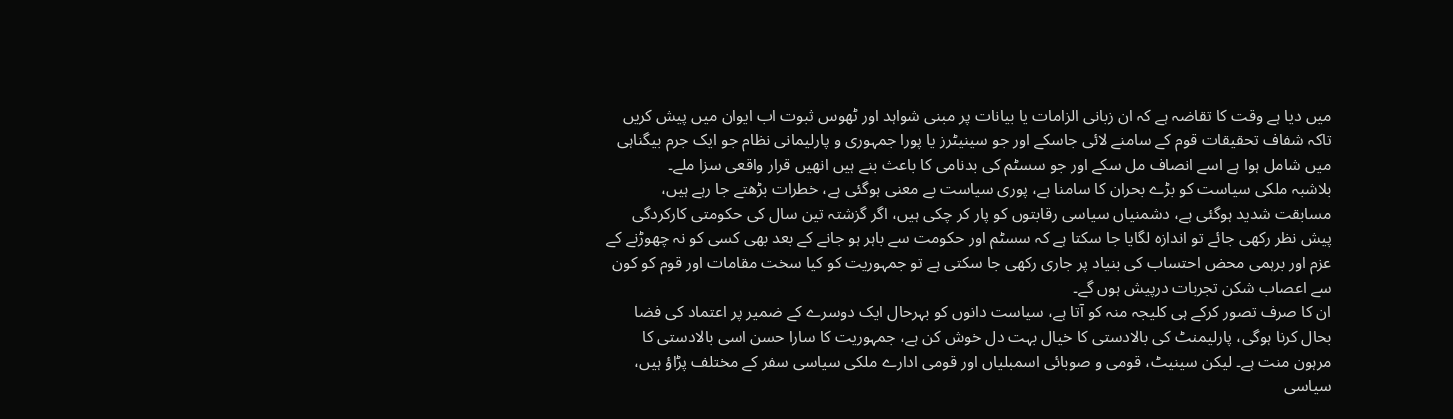میں دیا ہے وقت کا تقاضہ ہے کہ ان زبانی الزامات یا بیانات پر مبنی شواہد اور ٹھوس ثبوت اب ایوان میں پیش کریں تاکہ شفاف تحقیقات قوم کے سامنے لائی جاسکے اور جو سینیٹرز یا پورا جمہوری و پارلیمانی نظام جو ایک جرم بیگناہی میں شامل ہوا ہے اسے انصاف مل سکے اور جو سسٹم کی بدنامی کا باعث بنے ہیں انھیں قرار واقعی سزا ملے۔
بلاشبہ ملکی سیاست کو بڑے بحران کا سامنا ہے، پوری سیاست بے معنی ہوگئی ہے، خطرات بڑھتے جا رہے ہیں، مسابقت شدید ہوگئی ہے، دشمنیاں سیاسی رقابتوں کو پار کر چکی ہیں، اگر گزشتہ تین سال کی حکومتی کارکردگی پیش نظر رکھی جائے تو اندازہ لگایا جا سکتا ہے کہ سسٹم اور حکومت سے باہر ہو جانے کے بعد بھی کسی کو نہ چھوڑنے کے عزم اور برہمی محض احتساب کی بنیاد پر جاری رکھی جا سکتی ہے تو جمہوریت کو کیا سخت مقامات اور قوم کو کون سے اعصاب شکن تجربات درپیش ہوں گے۔
ان کا صرف تصور کرکے ہی کلیجہ منہ کو آتا ہے، سیاست دانوں کو بہرحال ایک دوسرے کے ضمیر پر اعتماد کی فضا بحال کرنا ہوگی، پارلیمنٹ کی بالادستی کا خیال بہت دل خوش کن ہے، جمہوریت کا سارا حسن اسی بالادستی کا مرہون منت ہے۔ لیکن سینیٹ، قومی و صوبائی اسمبلیاں اور قومی ادارے ملکی سیاسی سفر کے مختلف پڑاؤ ہیں، سیاسی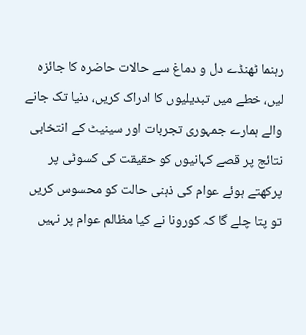رہنما ٹھنڈے دل و دماغ سے حالات حاضرہ کا جائزہ لیں، خطے میں تبدیلیوں کا ادراک کریں، دنیا تک جانے والے ہمارے جمہوری تجربات اور سینیٹ کے انتخابی نتائج پر قصے کہانیوں کو حقیقت کی کسوٹی پر پرکھتے ہوئے عوام کی ذہنی حالت کو محسوس کریں تو پتا چلے گا کہ کورونا نے کیا مظالم عوام پر نہیں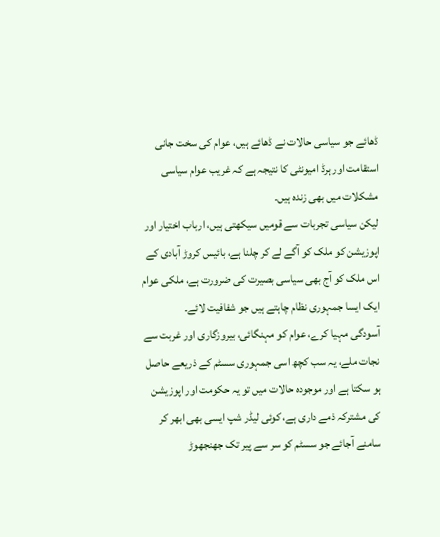ڈھائے جو سیاسی حالات نے ڈھائے ہیں، عوام کی سخت جانی استقامت اور ہرڈ امیونٹی کا نتیجہ ہے کہ غریب عوام سیاسی مشکلات میں بھی زندہ ہیں۔
لیکن سیاسی تجربات سے قومیں سیکھتی ہیں، ارباب اختیار اور اپوزیشن کو ملک کو آگے لے کر چلنا ہے، بائیس کروڑ آبادی کے اس ملک کو آج بھی سیاسی بصیرت کی ضرورت ہے، ملکی عوام ایک ایسا جمہوری نظام چاہتے ہیں جو شفافیت لائے۔
آسودگی مہیا کرے، عوام کو مہنگائی، بیروزگاری اور غربت سے نجات ملے، یہ سب کچھ اسی جمہوری سسٹم کے ذریعے حاصل ہو سکتا ہے اور موجودہ حالات میں تو یہ حکومت اور اپوزیشن کی مشترکہ ذمے داری ہے، کوئی لیڈر شپ ایسی بھی ابھر کر سامنے آجائے جو سسٹم کو سر سے پیر تک جھنجھوڑ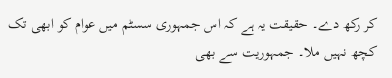کر رکھ دے۔ حقیقت یہ ہے کہ اس جمہوری سسٹم میں عوام کو ابھی تک کچھ نہیں ملا۔ جمہوریت سے بھی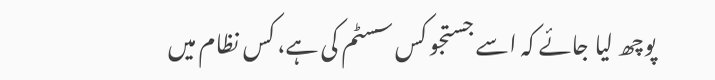پوچھ لیا جائے کہ اسے جستجو کس سسٹم کی ہے، کس نظام میں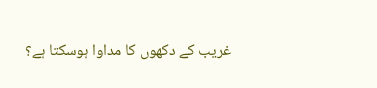غریب کے دکھوں کا مداوا ہوسکتا ہے؟